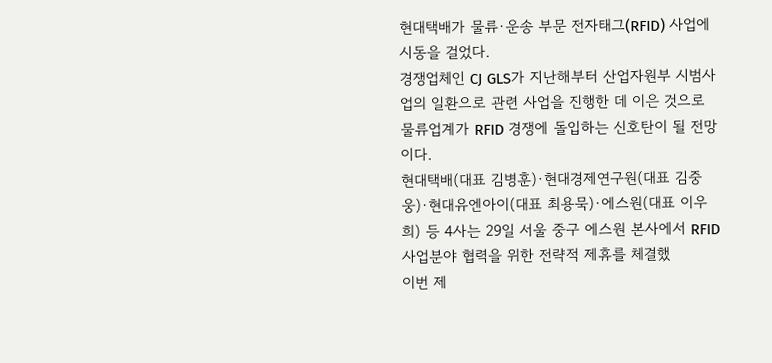현대택배가 물류·운송 부문 전자태그(RFID) 사업에 시동을 걸었다.
경쟁업체인 CJ GLS가 지난해부터 산업자원부 시범사업의 일환으로 관련 사업을 진행한 데 이은 것으로 물류업계가 RFID 경쟁에 돌입하는 신호탄이 될 전망이다.
현대택배(대표 김병훈)·현대경제연구원(대표 김중웅)·현대유엔아이(대표 최용묵)·에스원(대표 이우희) 등 4사는 29일 서울 중구 에스원 본사에서 RFID사업분야 협력을 위한 전략적 제휴를 체결했
이번 제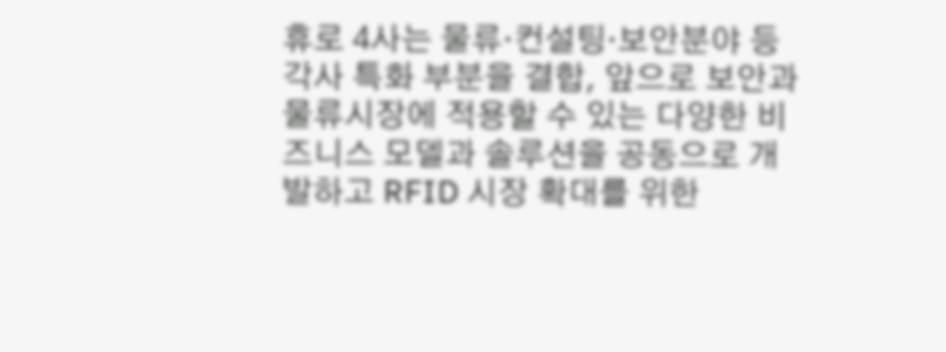휴로 4사는 물류·컨설팅·보안분야 등 각사 특화 부분을 결합, 앞으로 보안과 물류시장에 적용할 수 있는 다양한 비즈니스 모델과 솔루션을 공동으로 개발하고 RFID 시장 확대를 위한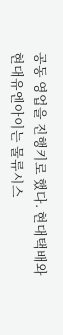공동 영업을 진행키로 했다. 현대택배와 현대유엔아이는 물류시스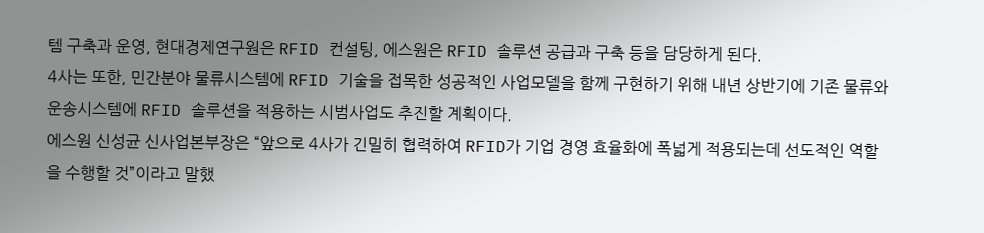템 구축과 운영, 현대경제연구원은 RFID 컨설팅, 에스원은 RFID 솔루션 공급과 구축 등을 담당하게 된다.
4사는 또한, 민간분야 물류시스템에 RFID 기술을 접목한 성공적인 사업모델을 함께 구현하기 위해 내년 상반기에 기존 물류와 운송시스템에 RFID 솔루션을 적용하는 시범사업도 추진할 계획이다.
에스원 신성균 신사업본부장은 “앞으로 4사가 긴밀히 협력하여 RFID가 기업 경영 효율화에 폭넓게 적용되는데 선도적인 역할을 수행할 것”이라고 말했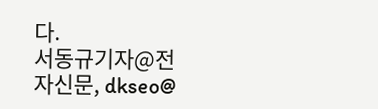다.
서동규기자@전자신문, dkseo@